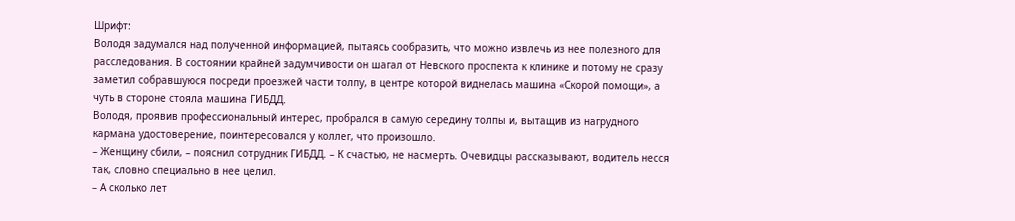Шрифт:
Володя задумался над полученной информацией, пытаясь сообразить, что можно извлечь из нее полезного для расследования. В состоянии крайней задумчивости он шагал от Невского проспекта к клинике и потому не сразу заметил собравшуюся посреди проезжей части толпу, в центре которой виднелась машина «Скорой помощи», а чуть в стороне стояла машина ГИБДД.
Володя, проявив профессиональный интерес, пробрался в самую середину толпы и, вытащив из нагрудного кармана удостоверение, поинтересовался у коллег, что произошло.
– Женщину сбили, – пояснил сотрудник ГИБДД. – К счастью, не насмерть. Очевидцы рассказывают, водитель несся так, словно специально в нее целил.
– А сколько лет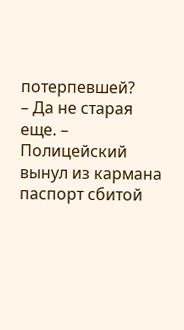потерпевшей?
– Да не старая еще. – Полицейский вынул из кармана паспорт сбитой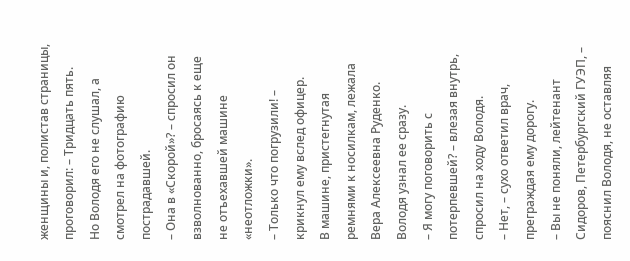женщины и, полистав страницы, проговорил: – Тридцать пять.
Но Володя его не слушал, а смотрел на фотографию пострадавшей.
– Она в «Скорой»? – спросил он взволнованно, бросаясь к еще не отъехавшей машине «неотложки».
– Только что погрузили! – крикнул ему вслед офицер.
В машине, пристегнутая ремнями к носилкам, лежала Вера Алексеевна Руденко. Володя узнал ее сразу.
– Я могу поговорить с потерпевшей? – влезая внутрь, спросил на ходу Володя.
– Нет, – сухо ответил врач, преграждая ему дорогу.
– Вы не поняли, лейтенант Сидоров, Петербургский ГУЭП, – пояснил Володя, не оставляя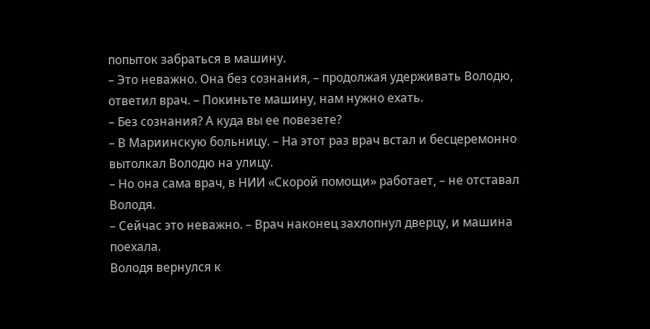попыток забраться в машину.
– Это неважно. Она без сознания, – продолжая удерживать Володю, ответил врач. – Покиньте машину, нам нужно ехать.
– Без сознания? А куда вы ее повезете?
– В Мариинскую больницу. – На этот раз врач встал и бесцеремонно вытолкал Володю на улицу.
– Но она сама врач, в НИИ «Скорой помощи» работает, – не отставал Володя.
– Сейчас это неважно. – Врач наконец захлопнул дверцу, и машина поехала.
Володя вернулся к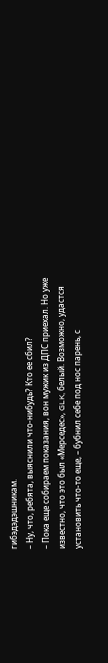гибэдэдэшникам.
– Ну, что, ребята, выяснили что-нибудь? Кто ее сбил?
– Пока еще собираем показания, вон мужик из ДПС приехал. Но уже известно, что это был «Мерседес», GLK, белый. Возможно, удастся установить что-то еще, – бубнил себе под нос парень, с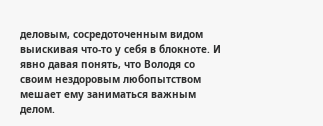деловым, сосредоточенным видом выискивая что-то у себя в блокноте. И явно давая понять, что Володя со своим нездоровым любопытством мешает ему заниматься важным делом.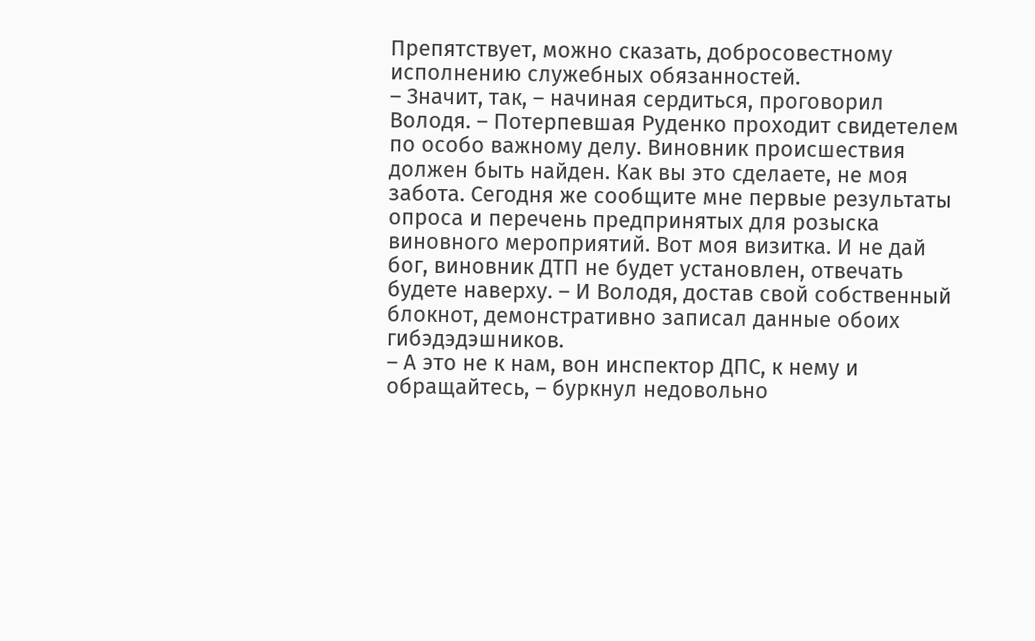Препятствует, можно сказать, добросовестному исполнению служебных обязанностей.
– Значит, так, – начиная сердиться, проговорил Володя. – Потерпевшая Руденко проходит свидетелем по особо важному делу. Виновник происшествия должен быть найден. Как вы это сделаете, не моя забота. Сегодня же сообщите мне первые результаты опроса и перечень предпринятых для розыска виновного мероприятий. Вот моя визитка. И не дай бог, виновник ДТП не будет установлен, отвечать будете наверху. – И Володя, достав свой собственный блокнот, демонстративно записал данные обоих гибэдэдэшников.
– А это не к нам, вон инспектор ДПС, к нему и обращайтесь, – буркнул недовольно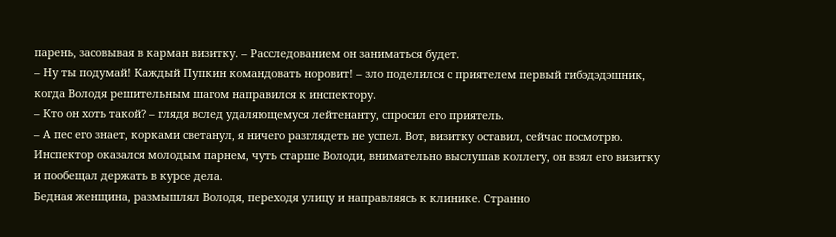парень, засовывая в карман визитку. – Расследованием он заниматься будет.
– Ну ты подумай! Каждый Пупкин командовать норовит! – зло поделился с приятелем первый гибэдэдэшник, когда Володя решительным шагом направился к инспектору.
– Кто он хоть такой? – глядя вслед удаляющемуся лейтенанту, спросил его приятель.
– А пес его знает, корками светанул, я ничего разглядеть не успел. Вот, визитку оставил, сейчас посмотрю.
Инспектор оказался молодым парнем, чуть старше Володи, внимательно выслушав коллегу, он взял его визитку и пообещал держать в курсе дела.
Бедная женщина, размышлял Володя, переходя улицу и направляясь к клинике. Странно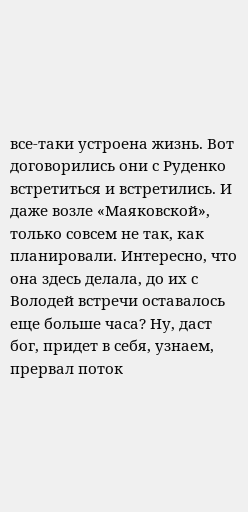все-таки устроена жизнь. Вот договорились они с Руденко встретиться и встретились. И даже возле «Маяковской», только совсем не так, как планировали. Интересно, что она здесь делала, до их с Володей встречи оставалось еще больше часа? Ну, даст бог, придет в себя, узнаем, прервал поток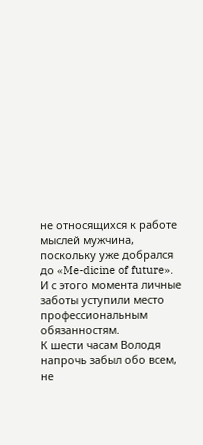не относящихся к работе мыслей мужчина, поскольку уже добрался до «Me-dicine of future». И с этого момента личные заботы уступили место профессиональным обязанностям.
К шести часам Володя напрочь забыл обо всем, не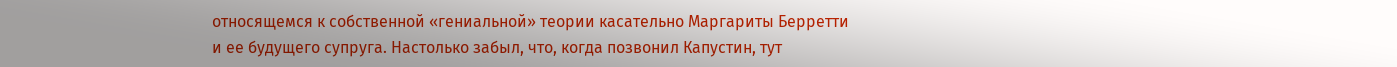относящемся к собственной «гениальной» теории касательно Маргариты Берретти и ее будущего супруга. Настолько забыл, что, когда позвонил Капустин, тут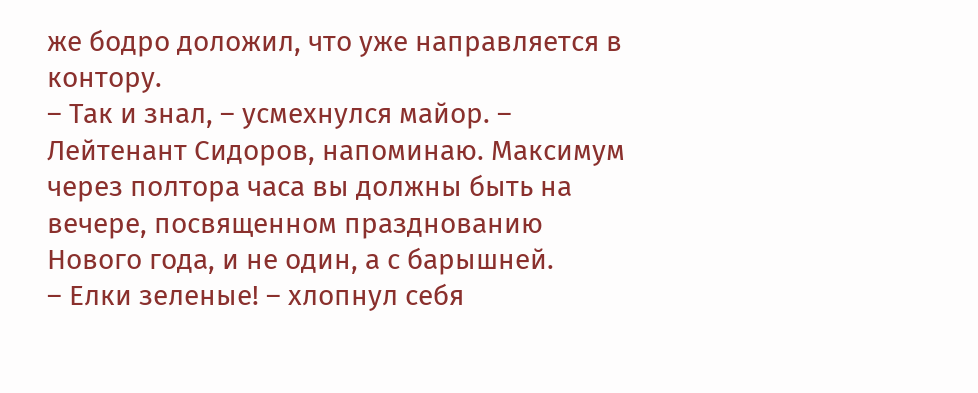же бодро доложил, что уже направляется в контору.
– Так и знал, – усмехнулся майор. – Лейтенант Сидоров, напоминаю. Максимум через полтора часа вы должны быть на вечере, посвященном празднованию Нового года, и не один, а с барышней.
– Елки зеленые! – хлопнул себя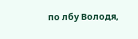по лбу Володя,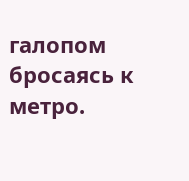галопом бросаясь к метро.